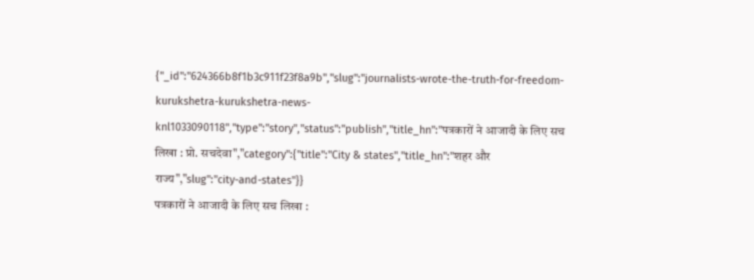{"_id":"624366b8f1b3c911f23f8a9b","slug":"journalists-wrote-the-truth-for-freedom-kurukshetra-kurukshetra-news-knl1033090118","type":"story","status":"publish","title_hn":"पत्रकारों ने आजादी के लिए सच लिखा : प्रो. सचदेवा","category":{"title":"City & states","title_hn":"शहर और राज्य","slug":"city-and-states"}}
पत्रकारों ने आजादी के लिए सच लिखा :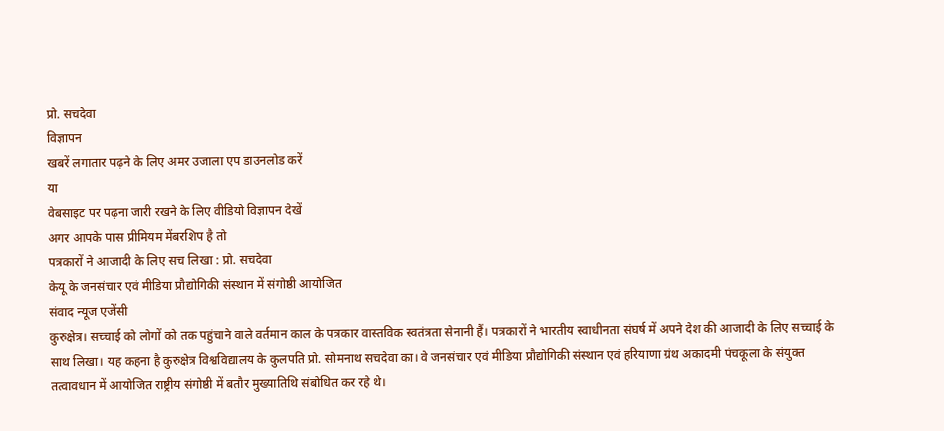प्रो. सचदेवा
विज्ञापन
खबरें लगातार पढ़ने के लिए अमर उजाला एप डाउनलोड करें
या
वेबसाइट पर पढ़ना जारी रखने के लिए वीडियो विज्ञापन देखें
अगर आपके पास प्रीमियम मेंबरशिप है तो
पत्रकारों ने आजादी के लिए सच लिखा : प्रो. सचदेवा
केयू के जनसंचार एवं मीडिया प्रौद्योगिकी संस्थान में संगोष्ठी आयोजित
संवाद न्यूज एजेंसी
कुरुक्षेत्र। सच्चाई को लोगों को तक पहुंचाने वाले वर्तमान काल के पत्रकार वास्तविक स्वतंत्रता सेनानी हैं। पत्रकारों ने भारतीय स्वाधीनता संघर्ष में अपने देश की आजादी के लिए सच्चाई के साथ लिखा। यह कहना है कुरुक्षेत्र विश्वविद्यालय के कुलपति प्रो. सोमनाथ सचदेवा का। वे जनसंचार एवं मीडिया प्रौद्योगिकी संस्थान एवं हरियाणा ग्रंथ अकादमी पंचकूला के संयुक्त तत्वावधान में आयोजित राष्ट्रीय संगोष्ठी में बतौर मुख्यातिथि संबोधित कर रहे थे।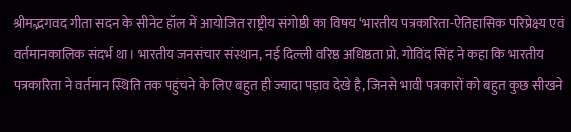श्रीमद्भगवद गीता सदन के सीनेट हॉल में आयोजित राष्ट्रीय संगोष्ठी का विषय ‘भारतीय पत्रकारिता-ऐतिहासिक परिप्रेक्ष्य एवं वर्तमानकालिक संदर्भ था। भारतीय जनसंचार संस्थान, नई दिल्ली वरिष्ठ अधिष्ठता प्रो. गोविंद सिंह ने कहा कि भारतीय पत्रकारिता ने वर्तमान स्थिति तक पहुंचने के लिए बहुत ही ज्यादा पड़ाव देखे है, जिनसे भावी पत्रकारों को बहुत कुछ सीखने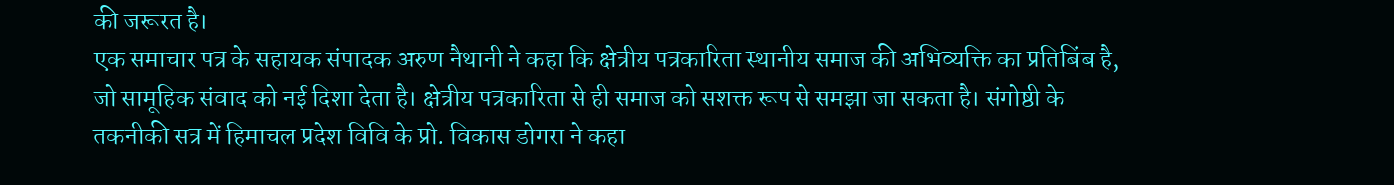की जरूरत है।
एक समाचार पत्र के सहायक संपादक अरुण नैथानी ने कहा कि क्षेत्रीय पत्रकारिता स्थानीय समाज की अभिव्यक्ति का प्रतिबिंब है, जो सामूहिक संवाद को नई दिशा देता है। क्षेत्रीय पत्रकारिता से ही समाज को सशक्त रूप से समझा जा सकता है। संगोष्ठी के तकनीकी सत्र में हिमाचल प्रदेश विवि के प्रो. विकास डोगरा ने कहा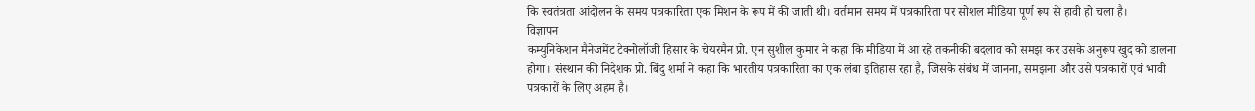कि स्वतंत्रता आंदोलन के समय पत्रकारिता एक मिशन के रूप में की जाती थी। वर्तमान समय में पत्रकारिता पर सोशल मीडिया पूर्ण रूप से हावी हो चला है।
विज्ञापन
कम्युनिकेशन मैनेजमेंट टेक्नोलॉजी हिसार के चेयरमैन प्रो. एन सुशील कुमार ने कहा कि मीडिया में आ रहे तकनीकी बदलाव को समझ कर उसके अनुरूप खुद को डालना होगा। संस्थान की निदेशक प्रो. बिंदु शर्मा ने कहा कि भारतीय पत्रकारिता का एक लंबा इतिहास रहा है, जिसके संबंध में जानना, समझना और उसे पत्रकारों एवं भावी पत्रकारों के लिए अहम है।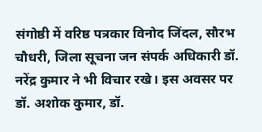संगोष्ठी में वरिष्ठ पत्रकार विनोद जिंदल, सौरभ चौधरी, जिला सूचना जन संपर्क अधिकारी डॉ. नरेंद्र कुमार ने भी विचार रखे। इस अवसर पर डॉ. अशोक कुमार, डॉ.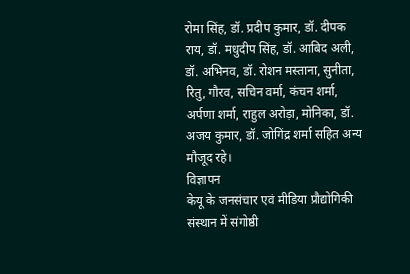रोमा सिंह, डॉ. प्रदीप कुमार, डॉ. दीपक राय, डॉ. मधुदीप सिंह, डॉ. आबिद अली, डॉ. अभिनव, डॉ. रोशन मस्ताना, सुनीता, रितु, गौरव, सचिन वर्मा, कंचन शर्मा, अर्पणा शर्मा, राहुल अरोड़ा, मोनिका, डॉ. अजय कुमार, डॉ. जोगिंद्र शर्मा सहित अन्य मौजूद रहे।
विज्ञापन
केयू के जनसंचार एवं मीडिया प्रौद्योगिकी संस्थान में संगोष्ठी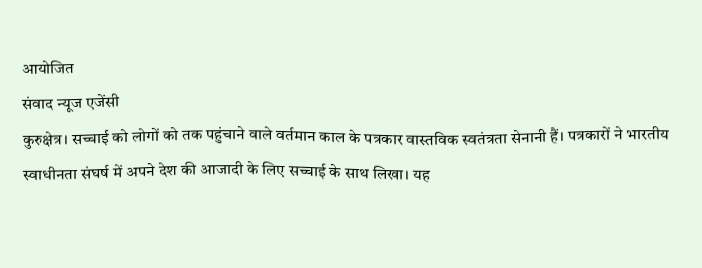आयोजित
संवाद न्यूज एजेंसी
कुरुक्षेत्र। सच्चाई को लोगों को तक पहुंचाने वाले वर्तमान काल के पत्रकार वास्तविक स्वतंत्रता सेनानी हैं। पत्रकारों ने भारतीय स्वाधीनता संघर्ष में अपने देश की आजादी के लिए सच्चाई के साथ लिखा। यह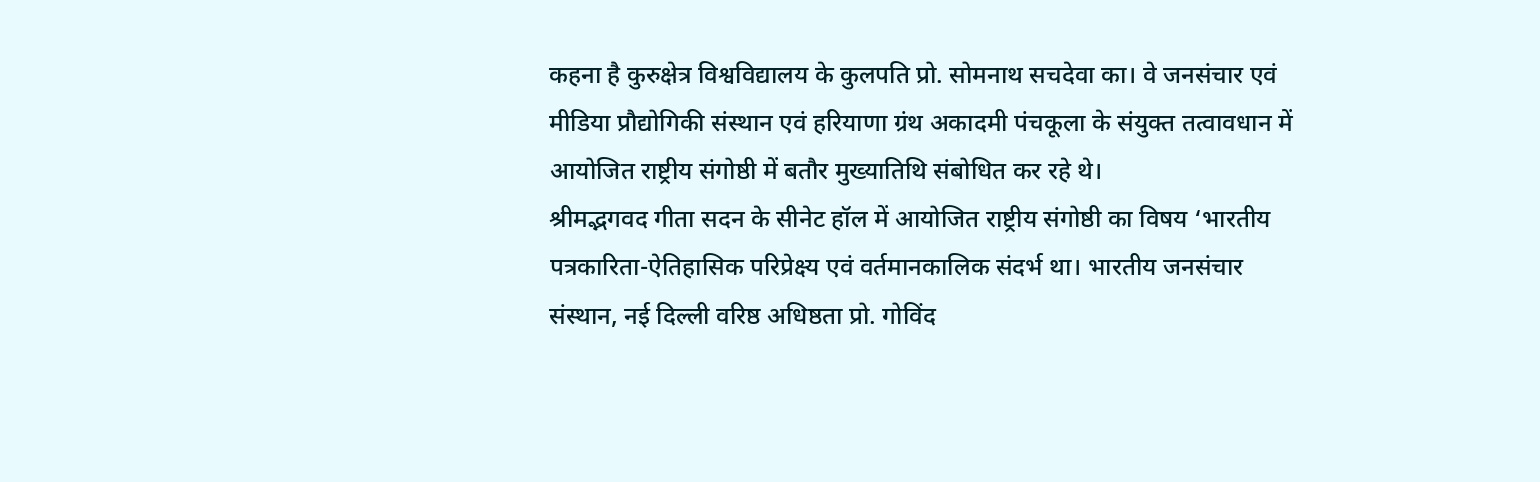कहना है कुरुक्षेत्र विश्वविद्यालय के कुलपति प्रो. सोमनाथ सचदेवा का। वे जनसंचार एवं मीडिया प्रौद्योगिकी संस्थान एवं हरियाणा ग्रंथ अकादमी पंचकूला के संयुक्त तत्वावधान में आयोजित राष्ट्रीय संगोष्ठी में बतौर मुख्यातिथि संबोधित कर रहे थे।
श्रीमद्भगवद गीता सदन के सीनेट हॉल में आयोजित राष्ट्रीय संगोष्ठी का विषय ‘भारतीय पत्रकारिता-ऐतिहासिक परिप्रेक्ष्य एवं वर्तमानकालिक संदर्भ था। भारतीय जनसंचार संस्थान, नई दिल्ली वरिष्ठ अधिष्ठता प्रो. गोविंद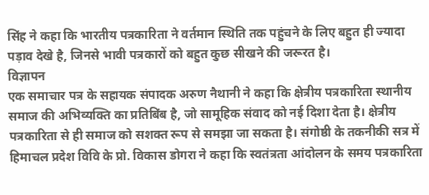सिंह ने कहा कि भारतीय पत्रकारिता ने वर्तमान स्थिति तक पहुंचने के लिए बहुत ही ज्यादा पड़ाव देखे है, जिनसे भावी पत्रकारों को बहुत कुछ सीखने की जरूरत है।
विज्ञापन
एक समाचार पत्र के सहायक संपादक अरुण नैथानी ने कहा कि क्षेत्रीय पत्रकारिता स्थानीय समाज की अभिव्यक्ति का प्रतिबिंब है, जो सामूहिक संवाद को नई दिशा देता है। क्षेत्रीय पत्रकारिता से ही समाज को सशक्त रूप से समझा जा सकता है। संगोष्ठी के तकनीकी सत्र में हिमाचल प्रदेश विवि के प्रो. विकास डोगरा ने कहा कि स्वतंत्रता आंदोलन के समय पत्रकारिता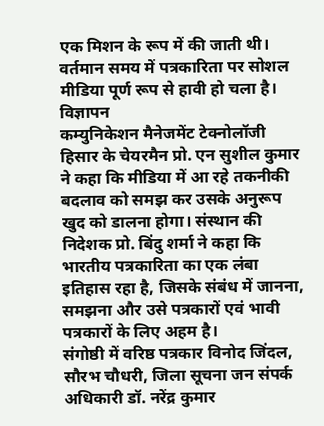एक मिशन के रूप में की जाती थी। वर्तमान समय में पत्रकारिता पर सोशल मीडिया पूर्ण रूप से हावी हो चला है।
विज्ञापन
कम्युनिकेशन मैनेजमेंट टेक्नोलॉजी हिसार के चेयरमैन प्रो. एन सुशील कुमार ने कहा कि मीडिया में आ रहे तकनीकी बदलाव को समझ कर उसके अनुरूप खुद को डालना होगा। संस्थान की निदेशक प्रो. बिंदु शर्मा ने कहा कि भारतीय पत्रकारिता का एक लंबा इतिहास रहा है, जिसके संबंध में जानना, समझना और उसे पत्रकारों एवं भावी पत्रकारों के लिए अहम है।
संगोष्ठी में वरिष्ठ पत्रकार विनोद जिंदल, सौरभ चौधरी, जिला सूचना जन संपर्क अधिकारी डॉ. नरेंद्र कुमार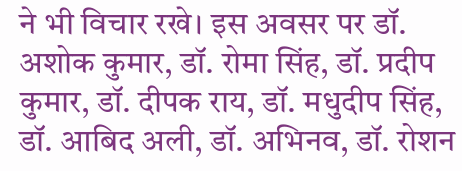ने भी विचार रखे। इस अवसर पर डॉ. अशोक कुमार, डॉ. रोमा सिंह, डॉ. प्रदीप कुमार, डॉ. दीपक राय, डॉ. मधुदीप सिंह, डॉ. आबिद अली, डॉ. अभिनव, डॉ. रोशन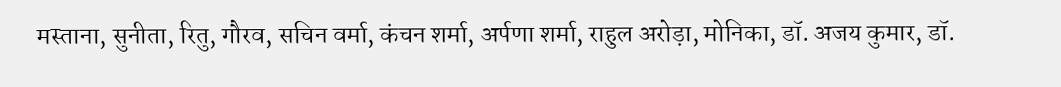मस्ताना, सुनीता, रितु, गौरव, सचिन वर्मा, कंचन शर्मा, अर्पणा शर्मा, राहुल अरोड़ा, मोनिका, डॉ. अजय कुमार, डॉ.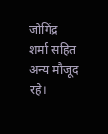जोगिंद्र शर्मा सहित अन्य मौजूद रहे।